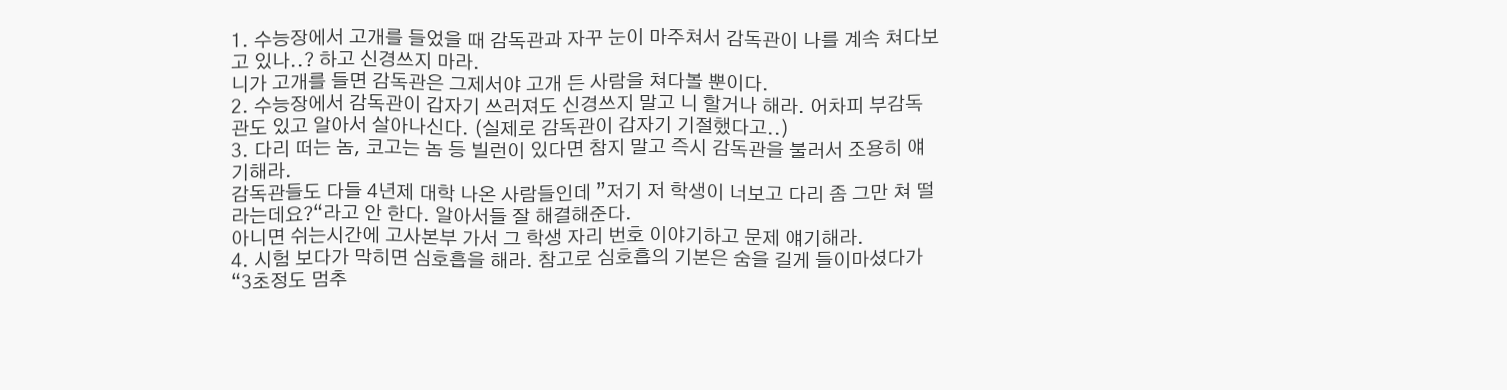1. 수능장에서 고개를 들었을 때 감독관과 자꾸 눈이 마주쳐서 감독관이 나를 계속 쳐다보고 있나..? 하고 신경쓰지 마라.
니가 고개를 들면 감독관은 그제서야 고개 든 사람을 쳐다볼 뿐이다.
2. 수능장에서 감독관이 갑자기 쓰러져도 신경쓰지 말고 니 할거나 해라. 어차피 부감독관도 있고 알아서 살아나신다. (실제로 감독관이 갑자기 기절했다고..)
3. 다리 떠는 놈, 코고는 놈 등 빌런이 있다면 참지 말고 즉시 감독관을 불러서 조용히 얘기해라.
감독관들도 다들 4년제 대학 나온 사람들인데 ”저기 저 학생이 너보고 다리 좀 그만 쳐 떨라는데요?“라고 안 한다. 알아서들 잘 해결해준다.
아니면 쉬는시간에 고사본부 가서 그 학생 자리 번호 이야기하고 문제 얘기해라.
4. 시험 보다가 막히면 심호흡을 해라. 참고로 심호흡의 기본은 숨을 길게 들이마셨다가 “3초정도 멈추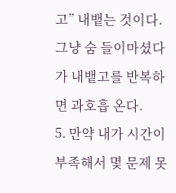고” 내뱉는 것이다.
그냥 숨 들이마셨다가 내뱉고를 반복하면 과호흡 온다.
5. 만약 내가 시간이 부족해서 몇 문제 못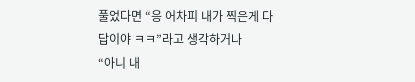풀었다면 “응 어차피 내가 찍은게 다 답이야 ㅋㅋ”라고 생각하거나
“아니 내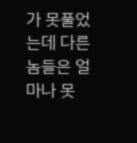가 못풀었는데 다른 놈들은 얼마나 못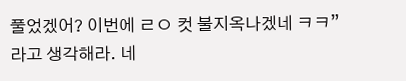풀었겠어? 이번에 ㄹㅇ 컷 불지옥나겠네 ㅋㅋ”라고 생각해라. 네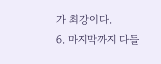가 최강이다.
6. 마지막까지 다들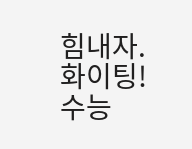힘내자. 화이팅! 수능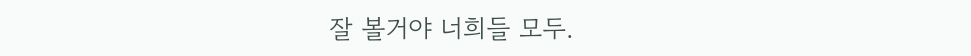잘 볼거야 너희들 모두.